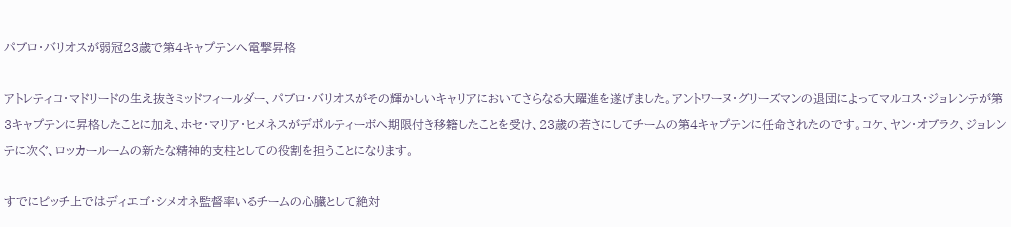パブロ・バリオスが弱冠23歳で第4キャプテンへ電撃昇格

アトレティコ・マドリードの生え抜きミッドフィールダー、パブロ・バリオスがその輝かしいキャリアにおいてさらなる大躍進を遂げました。アントワーヌ・グリーズマンの退団によってマルコス・ジョレンテが第3キャプテンに昇格したことに加え、ホセ・マリア・ヒメネスがデポルティーボへ期限付き移籍したことを受け、23歳の若さにしてチームの第4キャプテンに任命されたのです。コケ、ヤン・オブラク、ジョレンテに次ぐ、ロッカールームの新たな精神的支柱としての役割を担うことになります。

すでにピッチ上ではディエゴ・シメオネ監督率いるチームの心臓として絶対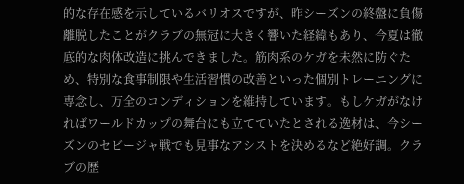的な存在感を示しているバリオスですが、昨シーズンの終盤に負傷離脱したことがクラブの無冠に大きく響いた経緯もあり、今夏は徹底的な肉体改造に挑んできました。筋肉系のケガを未然に防ぐため、特別な食事制限や生活習慣の改善といった個別トレーニングに専念し、万全のコンディションを維持しています。もしケガがなければワールドカップの舞台にも立てていたとされる逸材は、今シーズンのセビージャ戦でも見事なアシストを決めるなど絶好調。クラブの歴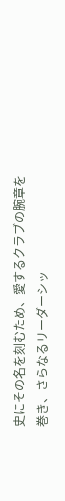史にその名を刻むため、愛するクラブの腕章を巻き、さらなるリーダーシッ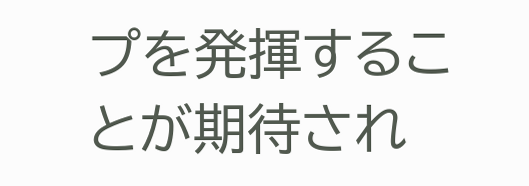プを発揮することが期待され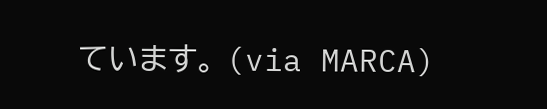ています。 (via MARCA)